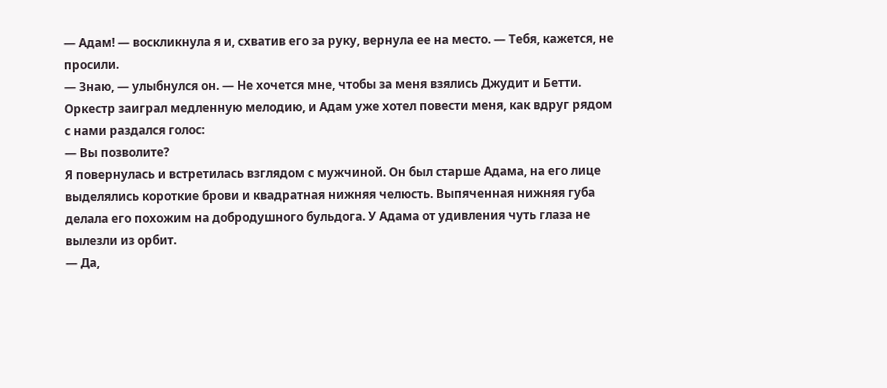— Адам! — воскликнула я и, схватив его за руку, вернула ее на место. — Тебя, кажется, не просили.
— Знаю, — улыбнулся он. — Не хочется мне, чтобы за меня взялись Джудит и Бетти.
Оркестр заиграл медленную мелодию, и Адам уже хотел повести меня, как вдруг рядом с нами раздался голос:
— Вы позволите?
Я повернулась и встретилась взглядом с мужчиной. Он был старше Адама, на его лице выделялись короткие брови и квадратная нижняя челюсть. Выпяченная нижняя губа делала его похожим на добродушного бульдога. У Адама от удивления чуть глаза не вылезли из орбит.
— Да,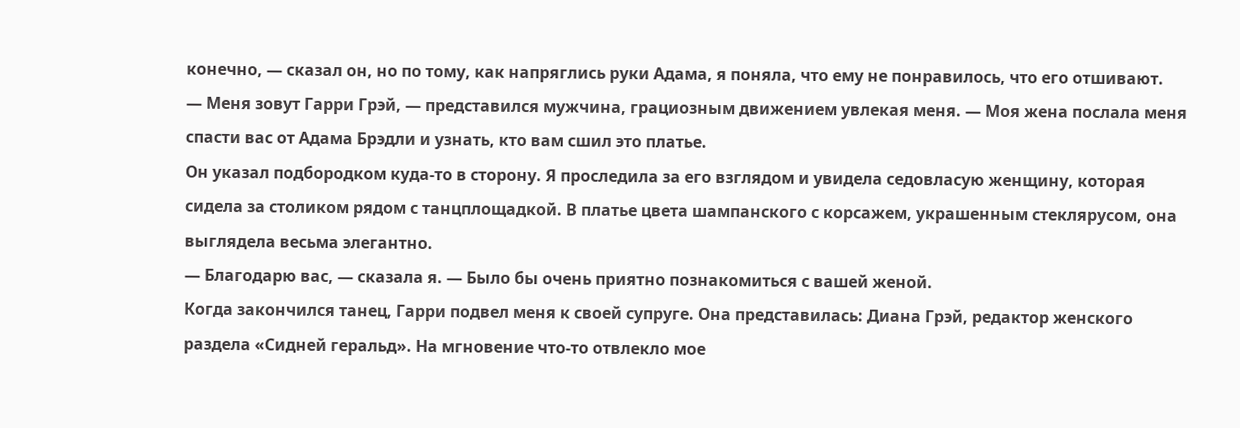конечно, — сказал он, но по тому, как напряглись руки Адама, я поняла, что ему не понравилось, что его отшивают.
— Меня зовут Гарри Грэй, — представился мужчина, грациозным движением увлекая меня. — Моя жена послала меня спасти вас от Адама Брэдли и узнать, кто вам сшил это платье.
Он указал подбородком куда-то в сторону. Я проследила за его взглядом и увидела седовласую женщину, которая сидела за столиком рядом с танцплощадкой. В платье цвета шампанского с корсажем, украшенным стеклярусом, она выглядела весьма элегантно.
— Благодарю вас, — сказала я. — Было бы очень приятно познакомиться с вашей женой.
Когда закончился танец, Гарри подвел меня к своей супруге. Она представилась: Диана Грэй, редактор женского раздела «Сидней геральд». На мгновение что-то отвлекло мое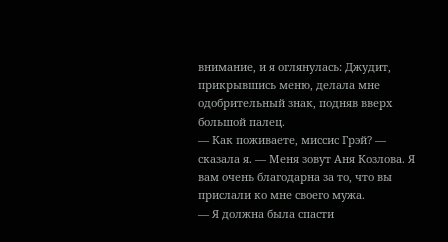внимание, и я оглянулась: Джудит, прикрывшись меню, делала мне одобрительный знак, подняв вверх большой палец.
— Как поживаете, миссис Грэй? — сказала я. — Меня зовут Аня Козлова. Я вам очень благодарна за то, что вы прислали ко мне своего мужа.
— Я должна была спасти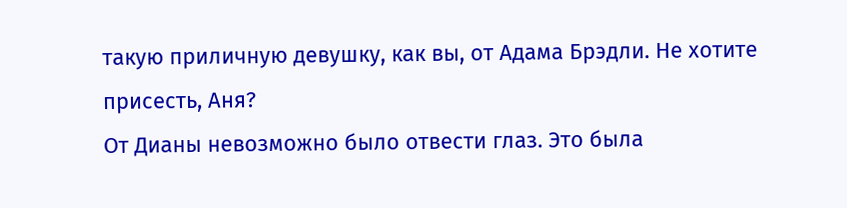такую приличную девушку, как вы, от Адама Брэдли. Не хотите присесть, Аня?
От Дианы невозможно было отвести глаз. Это была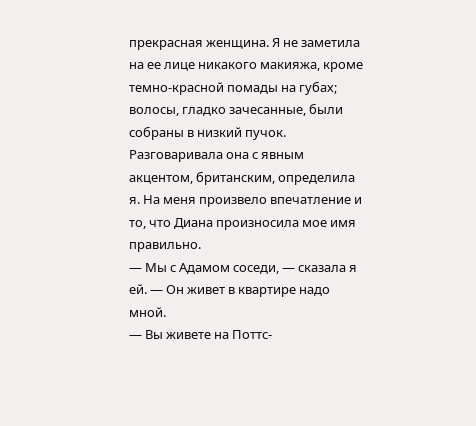прекрасная женщина. Я не заметила на ее лице никакого макияжа, кроме темно-красной помады на губах; волосы, гладко зачесанные, были собраны в низкий пучок. Разговаривала она с явным акцентом, британским, определила я. На меня произвело впечатление и то, что Диана произносила мое имя правильно.
— Мы с Адамом соседи, — сказала я ей. — Он живет в квартире надо мной.
— Вы живете на Поттс-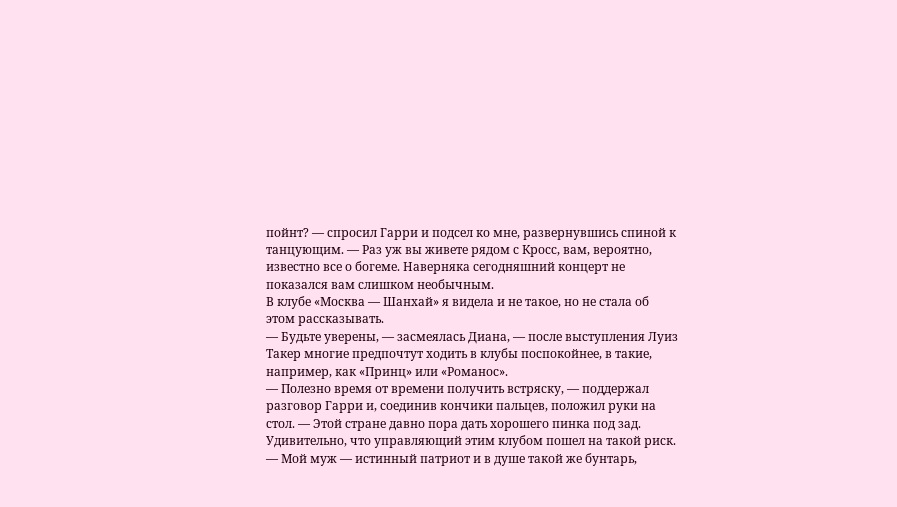пойнт? — спросил Гарри и подсел ко мне, развернувшись спиной к танцующим. — Раз уж вы живете рядом с Кросс, вам, вероятно, известно все о богеме. Наверняка сегодняшний концерт не показался вам слишком необычным.
В клубе «Москва — Шанхай» я видела и не такое, но не стала об этом рассказывать.
— Будьте уверены, — засмеялась Диана, — после выступления Луиз Такер многие предпочтут ходить в клубы поспокойнее, в такие, например, как «Принц» или «Романос».
— Полезно время от времени получить встряску, — поддержал разговор Гарри и, соединив кончики пальцев, положил руки на стол. — Этой стране давно пора дать хорошего пинка под зад. Удивительно, что управляющий этим клубом пошел на такой риск.
— Мой муж — истинный патриот и в душе такой же бунтарь,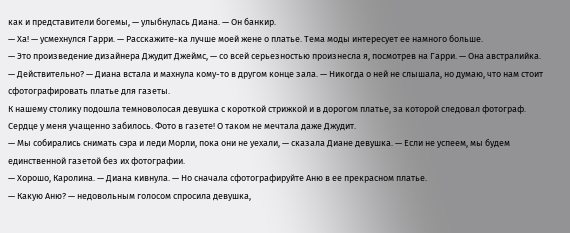как и представители богемы, — улыбнулась Диана. — Он банкир.
— Ха! — усмехнулся Гарри. — Расскажите-ка лучше моей жене о платье. Тема моды интересует ее намного больше.
— Это произведение дизайнера Джудит Джеймс, — со всей серьезностью произнесла я, посмотрев на Гарри. — Она австралийка.
— Действительно? — Диана встала и махнула кому-то в другом конце зала. — Никогда о ней не слышала, но думаю, что нам стоит сфотографировать платье для газеты.
К нашему столику подошла темноволосая девушка с короткой стрижкой и в дорогом платье, за которой следовал фотограф. Сердце у меня учащенно забилось. Фото в газете! О таком не мечтала даже Джудит.
— Мы собирались снимать сэра и леди Морли, пока они не уехали, — сказала Диане девушка. — Если не успеем, мы будем единственной газетой без их фотографии.
— Хорошо, Каролина. — Диана кивнула. — Но сначала сфотографируйте Аню в ее прекрасном платье.
— Какую Аню? — недовольным голосом спросила девушка,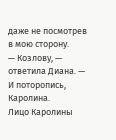даже не посмотрев в мою сторону.
— Козлову, — ответила Диана. — И поторопись, Каролина.
Лицо Каролины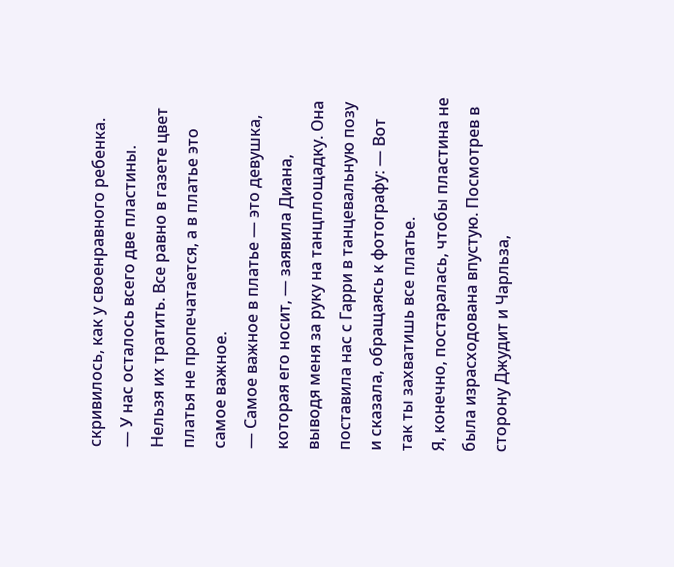скривилось, как у своенравного ребенка.
— У нас осталось всего две пластины. Нельзя их тратить. Все равно в газете цвет платья не пропечатается, а в платье это самое важное.
— Самое важное в платье — это девушка, которая его носит, — заявила Диана, выводя меня за руку на танцплощадку. Она поставила нас с Гарри в танцевальную позу и сказала, обращаясь к фотографу: — Вот так ты захватишь все платье.
Я, конечно, постаралась, чтобы пластина не была израсходована впустую. Посмотрев в сторону Джудит и Чарльза,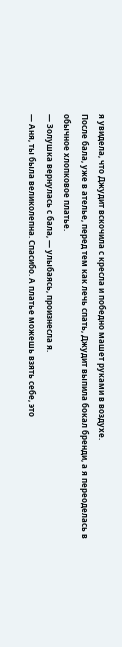я увидела, что Джудит вскочила с кресла и победно машет руками в воздухе.
После бала, уже в ателье, перед тем как лечь спать, Джудит выпила бокал бренди, а я переоделась в обычное хлопковое платье.
— Золушка вернулась с бала, — улыбаясь, произнесла я.
— Аня, ты была великолепна. Спасибо. А платье можешь взять себе, это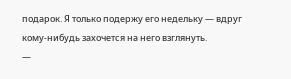подарок. Я только подержу его недельку — вдруг кому-нибудь захочется на него взглянуть.
—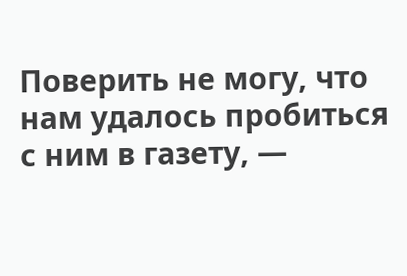Поверить не могу, что нам удалось пробиться с ним в газету, —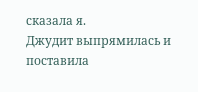сказала я.
Джудит выпрямилась и поставила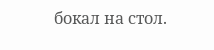бокал на стол.